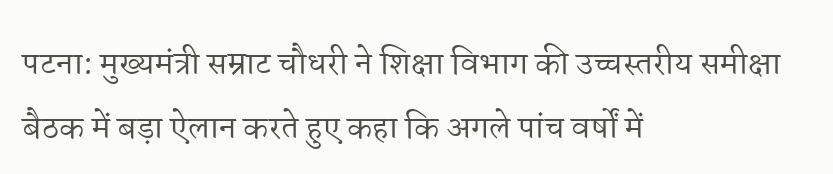पटना: मुख्यमंत्री सम्राट चौधरी ने शिक्षा विभाग की उच्चस्तरीय समीक्षा बैठक में बड़ा ऐलान करते हुए कहा कि अगले पांच वर्षों में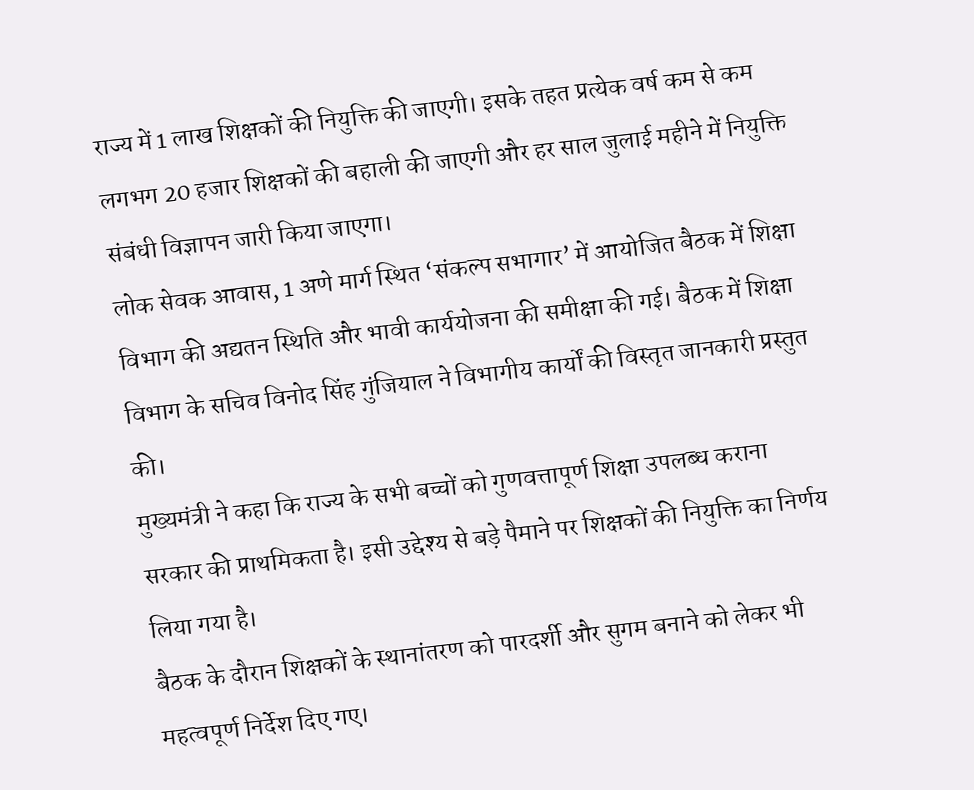राज्य में 1 लाख शिक्षकों की नियुक्ति की जाएगी। इसके तहत प्रत्येक वर्ष कम से कम लगभग 20 हजार शिक्षकों की बहाली की जाएगी और हर साल जुलाई महीने में नियुक्ति संबंधी विज्ञापन जारी किया जाएगा।
लोक सेवक आवास, 1 अणे मार्ग स्थित ‘संकल्प सभागार’ में आयोजित बैठक में शिक्षा विभाग की अद्यतन स्थिति और भावी कार्ययोजना की समीक्षा की गई। बैठक में शिक्षा विभाग के सचिव विनोद सिंह गुंजियाल ने विभागीय कार्यों की विस्तृत जानकारी प्रस्तुत की।
मुख्यमंत्री ने कहा कि राज्य के सभी बच्चों को गुणवत्तापूर्ण शिक्षा उपलब्ध कराना सरकार की प्राथमिकता है। इसी उद्देश्य से बड़े पैमाने पर शिक्षकों की नियुक्ति का निर्णय लिया गया है।
बैठक के दौरान शिक्षकों के स्थानांतरण को पारदर्शी और सुगम बनाने को लेकर भी महत्वपूर्ण निर्देश दिए गए।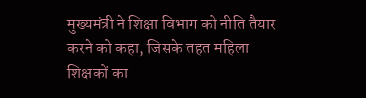मुख्यमंत्री ने शिक्षा विभाग को नीति तैयार करने को कहा, जिसके तहत महिला शिक्षकों का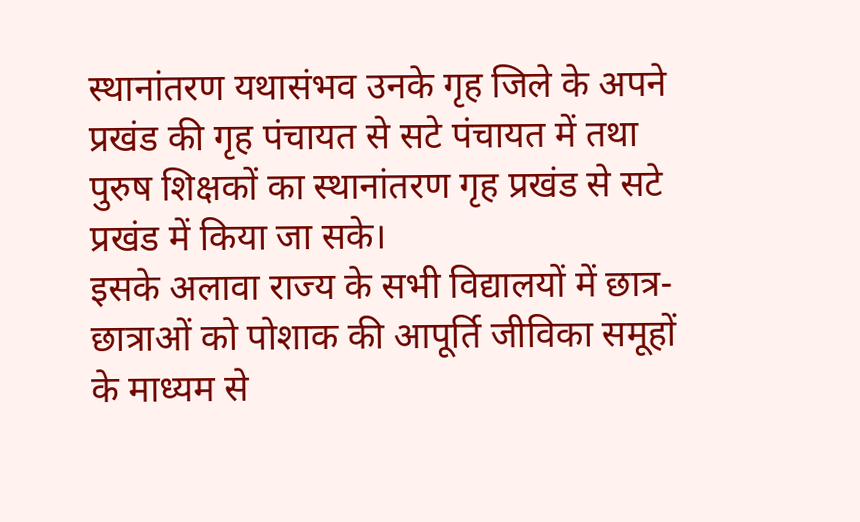स्थानांतरण यथासंभव उनके गृह जिले के अपने प्रखंड की गृह पंचायत से सटे पंचायत में तथा पुरुष शिक्षकों का स्थानांतरण गृह प्रखंड से सटे प्रखंड में किया जा सके।
इसके अलावा राज्य के सभी विद्यालयों में छात्र-छात्राओं को पोशाक की आपूर्ति जीविका समूहों के माध्यम से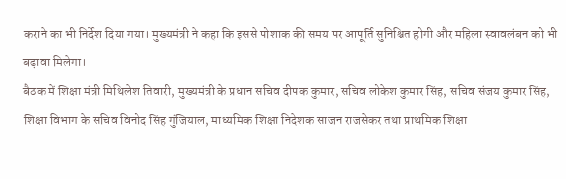कराने का भी निर्देश दिया गया। मुख्यमंत्री ने कहा कि इससे पोशाक की समय पर आपूर्ति सुनिश्चित होगी और महिला स्वावलंबन को भी बढ़ावा मिलेगा।
बैठक में शिक्षा मंत्री मिथिलेश तिवारी, मुख्यमंत्री के प्रधान सचिव दीपक कुमार, सचिव लोकेश कुमार सिंह, सचिव संजय कुमार सिंह, शिक्षा विभाग के सचिव विनोद सिंह गुंजियाल, माध्यमिक शिक्षा निदेशक साजन राजसेकर तथा प्राथमिक शिक्षा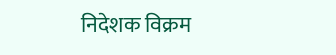निदेशक विक्रम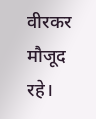वीरकर मौजूद रहे।